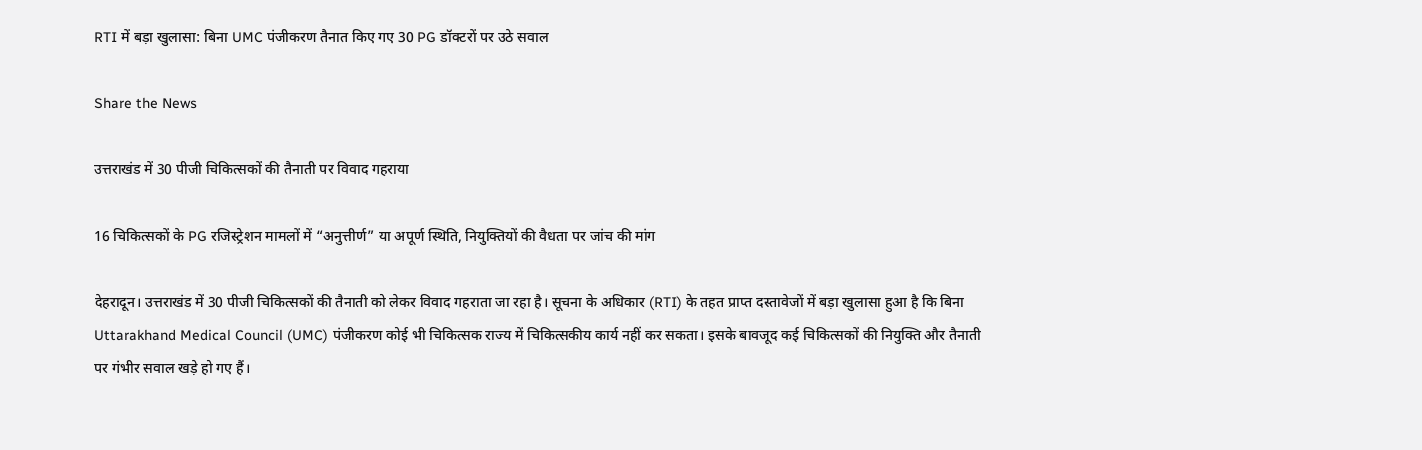RTI में बड़ा खुलासा: बिना UMC पंजीकरण तैनात किए गए 30 PG डॉक्टरों पर उठे सवाल

Share the News

उत्तराखंड में 30 पीजी चिकित्सकों की तैनाती पर विवाद गहराया

16 चिकित्सकों के PG रजिस्ट्रेशन मामलों में “अनुत्तीर्ण” या अपूर्ण स्थिति, नियुक्तियों की वैधता पर जांच की मांग

देहरादून। उत्तराखंड में 30 पीजी चिकित्सकों की तैनाती को लेकर विवाद गहराता जा रहा है। सूचना के अधिकार (RTI) के तहत प्राप्त दस्तावेजों में बड़ा खुलासा हुआ है कि बिना Uttarakhand Medical Council (UMC) पंजीकरण कोई भी चिकित्सक राज्य में चिकित्सकीय कार्य नहीं कर सकता। इसके बावजूद कई चिकित्सकों की नियुक्ति और तैनाती पर गंभीर सवाल खड़े हो गए हैं।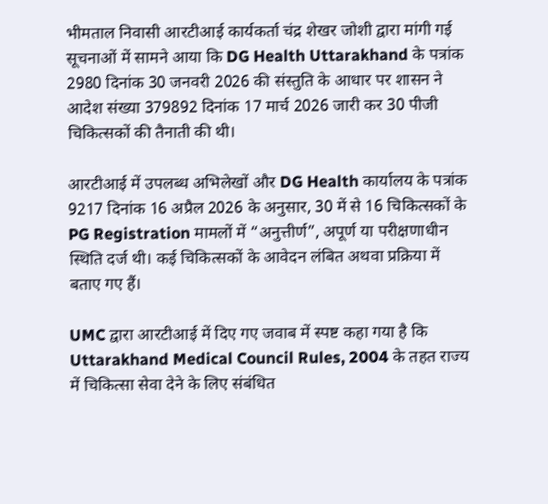भीमताल निवासी आरटीआई कार्यकर्ता चंद्र शेखर जोशी द्वारा मांगी गई सूचनाओं में सामने आया कि DG Health Uttarakhand के पत्रांक 2980 दिनांक 30 जनवरी 2026 की संस्तुति के आधार पर शासन ने आदेश संख्या 379892 दिनांक 17 मार्च 2026 जारी कर 30 पीजी चिकित्सकों की तैनाती की थी।

आरटीआई में उपलब्ध अभिलेखों और DG Health कार्यालय के पत्रांक 9217 दिनांक 16 अप्रैल 2026 के अनुसार, 30 में से 16 चिकित्सकों के PG Registration मामलों में “अनुत्तीर्ण”, अपूर्ण या परीक्षणाधीन स्थिति दर्ज थी। कई चिकित्सकों के आवेदन लंबित अथवा प्रक्रिया में बताए गए हैं।

UMC द्वारा आरटीआई में दिए गए जवाब में स्पष्ट कहा गया है कि Uttarakhand Medical Council Rules, 2004 के तहत राज्य में चिकित्सा सेवा देने के लिए संबंधित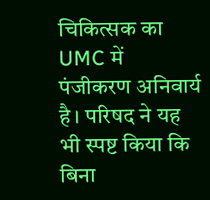चिकित्सक का UMC में पंजीकरण अनिवार्य है। परिषद ने यह भी स्पष्ट किया कि बिना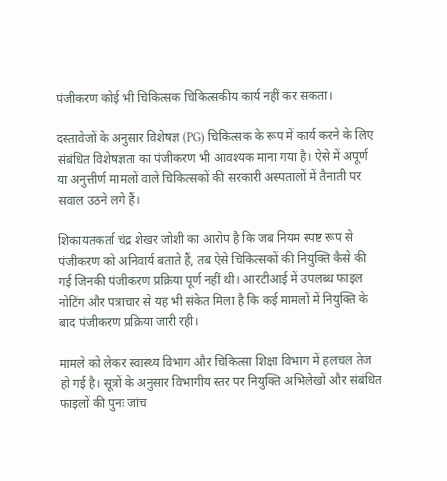पंजीकरण कोई भी चिकित्सक चिकित्सकीय कार्य नहीं कर सकता।

दस्तावेजों के अनुसार विशेषज्ञ (PG) चिकित्सक के रूप में कार्य करने के लिए संबंधित विशेषज्ञता का पंजीकरण भी आवश्यक माना गया है। ऐसे में अपूर्ण या अनुत्तीर्ण मामलों वाले चिकित्सकों की सरकारी अस्पतालों में तैनाती पर सवाल उठने लगे हैं।

शिकायतकर्ता चंद्र शेखर जोशी का आरोप है कि जब नियम स्पष्ट रूप से पंजीकरण को अनिवार्य बताते हैं, तब ऐसे चिकित्सकों की नियुक्ति कैसे की गई जिनकी पंजीकरण प्रक्रिया पूर्ण नहीं थी। आरटीआई में उपलब्ध फाइल नोटिंग और पत्राचार से यह भी संकेत मिला है कि कई मामलों में नियुक्ति के बाद पंजीकरण प्रक्रिया जारी रही।

मामले को लेकर स्वास्थ्य विभाग और चिकित्सा शिक्षा विभाग में हलचल तेज हो गई है। सूत्रों के अनुसार विभागीय स्तर पर नियुक्ति अभिलेखों और संबंधित फाइलों की पुनः जांच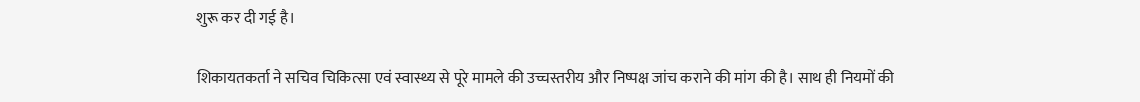शुरू कर दी गई है।

शिकायतकर्ता ने सचिव चिकित्सा एवं स्वास्थ्य से पूरे मामले की उच्चस्तरीय और निष्पक्ष जांच कराने की मांग की है। साथ ही नियमों की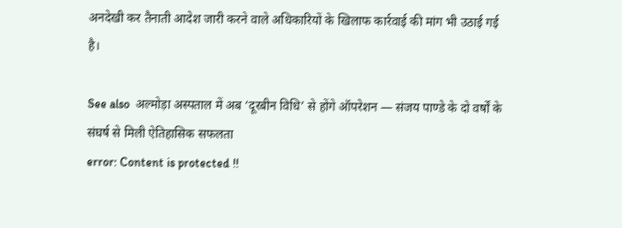अनदेखी कर तैनाती आदेश जारी करने वाले अधिकारियों के खिलाफ कार्रवाई की मांग भी उठाई गई है।

See also  अल्मोड़ा अस्पताल में अब ‘दूरबीन विधि’ से होंगे ऑपरेशन — संजय पाण्डे के दो वर्षों के संघर्ष से मिली ऐतिहासिक सफलता
error: Content is protected !!